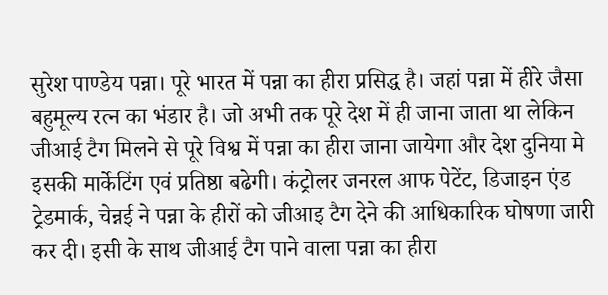सुरेश पाण्डेय पन्ना। पूरे भारत में पन्ना का हीरा प्रसिद्ध है। जहां पन्ना में हीरे जैसा बहुमूल्य रत्न का भंडार है। जो अभी तक पूरे देश में ही जाना जाता था लेकिन जीआई टैग मिलने से पूरे विश्व में पन्ना का हीरा जाना जायेगा और देश दुनिया मे इसकी मार्केटिंग एवं प्रतिष्ठा बढेगी। कंट्रोलर जनरल आफ पेटेंट, डिजाइन एंड ट्रेडमार्क, चेन्नई ने पन्ना के हीरों को जीआइ टैग देने की आधिकारिक घोषणा जारी कर दी। इसी के साथ जीआई टैग पाने वाला पन्ना का हीरा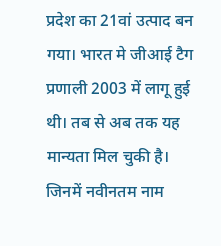प्रदेश का 21वां उत्पाद बन गया। भारत मे जीआई टैग प्रणाली 2003 में लागू हुई थी। तब से अब तक यह मान्यता मिल चुकी है। जिनमें नवीनतम नाम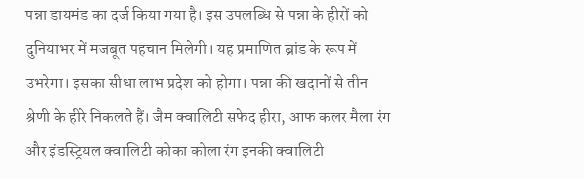पन्ना डायमंड का दर्ज किया गया है। इस उपलब्धि से पन्ना के हीरों को दुनियाभर में मजबूत पहचान मिलेगी। यह प्रमाणित ब्रांड के रूप में उभरेगा। इसका सीधा लाभ प्रदेश को होगा। पन्ना की खदानों से तीन श्रेणी के हीरे निकलते हैं। जैम क्वालिटी सफेद हीरा, आफ कलर मैला रंग और इंडस्ट्रियल क्वालिटी कोका कोला रंग इनकी क्वालिटी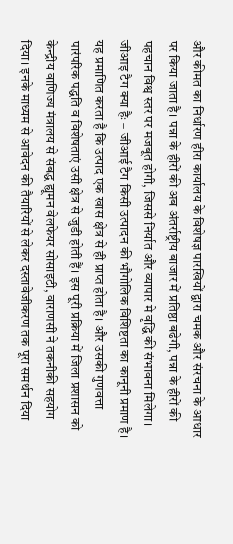और कीमत का निर्धारण हीरा कार्यालय के विशेषज्ञ पारखियों द्वारा चमक और संरचना के आधार पर किया जाता है। पन्ना के हीरों की अब अंतर्राष्ट्रीय बाजार में प्रतिष्ठा बढेगी, पन्ना के हीरों की पहचान विश्व स्तर पर मजबूत होगी, जिससे निर्यात और व्यापार मे वृद्धि की संभावना मिलेगा।
जीआइ टैग क्या हैः – जीआई टैग किसी उत्पादन की भौगोलिक विशिष्टता का कानूनी प्रमाण है। यह प्रमाणित करता है कि उत्पाद एक खास क्षेत्र से ही प्राप्त होता है। और उसकी गुणवत्ता पारंपरिक पद्धति व विशेषताएं उसी क्षेत्र से जुडी होती हैं। इस पूरी प्रक्रिया में जिला प्रशासन को केन्द्रीय वाणिज्य मंत्रालय से संबद्ध ह्यूमन वेलफेयर सोसाइटी, वाराणसी ने तकनीकी सहयोग दिया। इनके माध्यम से आवेदन की तैयारियों से लेकर दस्तावेजीकरण तक पूरा समर्थन दिया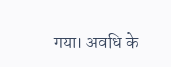गया। अवधि के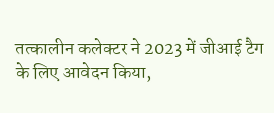तत्कालीन कलेक्टर ने 2023 में जीआई टैग के लिए आवेदन किया,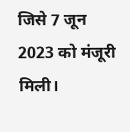जिसे 7 जून 2023 को मंजूरी मिली।